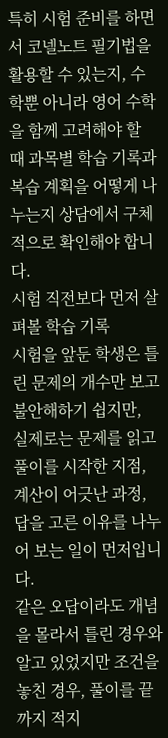특히 시험 준비를 하면서 코넬노트 필기법을 활용할 수 있는지, 수학뿐 아니라 영어 수학을 함께 고려해야 할 때 과목별 학습 기록과 복습 계획을 어떻게 나누는지 상담에서 구체적으로 확인해야 합니다.
시험 직전보다 먼저 살펴볼 학습 기록
시험을 앞둔 학생은 틀린 문제의 개수만 보고 불안해하기 쉽지만, 실제로는 문제를 읽고 풀이를 시작한 지점, 계산이 어긋난 과정, 답을 고른 이유를 나누어 보는 일이 먼저입니다.
같은 오답이라도 개념을 몰라서 틀린 경우와 알고 있었지만 조건을 놓친 경우, 풀이를 끝까지 적지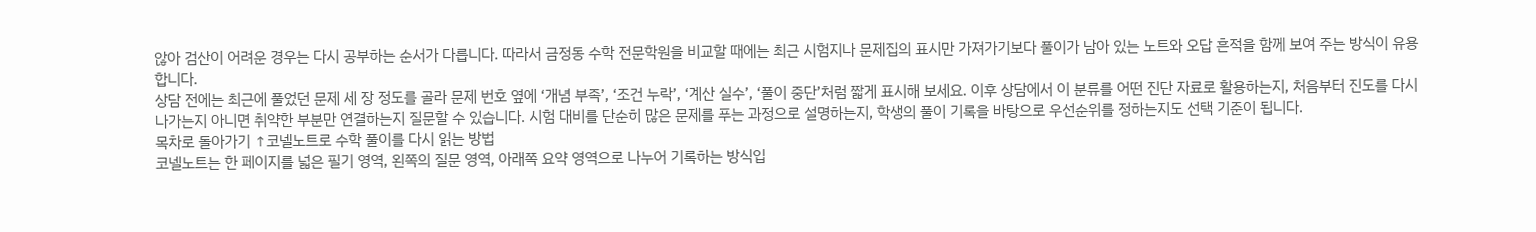않아 검산이 어려운 경우는 다시 공부하는 순서가 다릅니다. 따라서 금정동 수학 전문학원을 비교할 때에는 최근 시험지나 문제집의 표시만 가져가기보다 풀이가 남아 있는 노트와 오답 흔적을 함께 보여 주는 방식이 유용합니다.
상담 전에는 최근에 풀었던 문제 세 장 정도를 골라 문제 번호 옆에 ‘개념 부족’, ‘조건 누락’, ‘계산 실수’, ‘풀이 중단’처럼 짧게 표시해 보세요. 이후 상담에서 이 분류를 어떤 진단 자료로 활용하는지, 처음부터 진도를 다시 나가는지 아니면 취약한 부분만 연결하는지 질문할 수 있습니다. 시험 대비를 단순히 많은 문제를 푸는 과정으로 설명하는지, 학생의 풀이 기록을 바탕으로 우선순위를 정하는지도 선택 기준이 됩니다.
목차로 돌아가기 ↑코넬노트로 수학 풀이를 다시 읽는 방법
코넬노트는 한 페이지를 넓은 필기 영역, 왼쪽의 질문 영역, 아래쪽 요약 영역으로 나누어 기록하는 방식입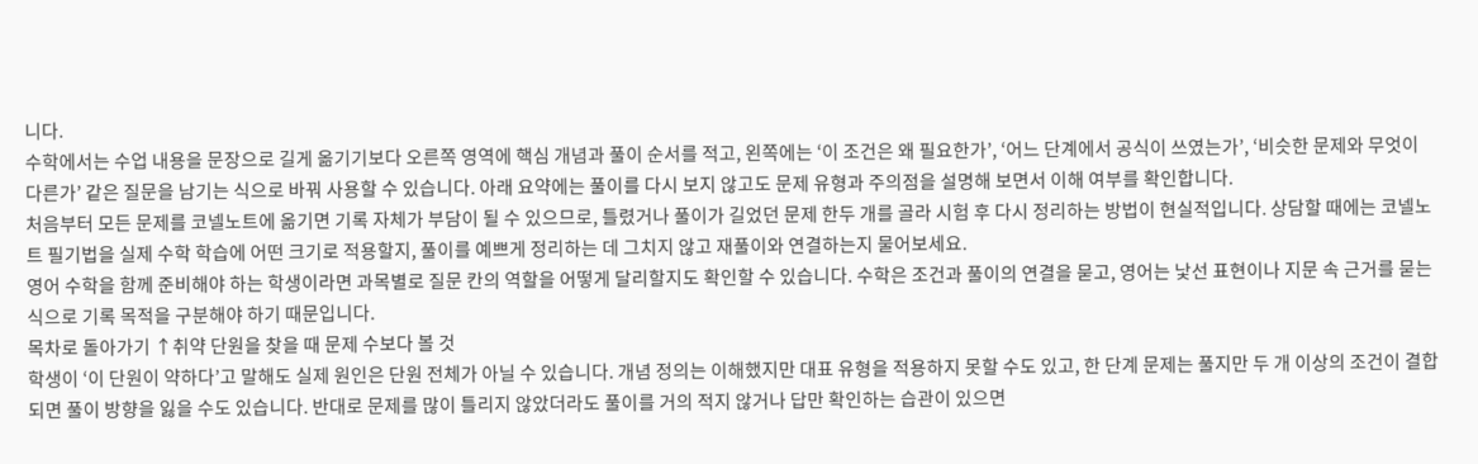니다.
수학에서는 수업 내용을 문장으로 길게 옮기기보다 오른쪽 영역에 핵심 개념과 풀이 순서를 적고, 왼쪽에는 ‘이 조건은 왜 필요한가’, ‘어느 단계에서 공식이 쓰였는가’, ‘비슷한 문제와 무엇이 다른가’ 같은 질문을 남기는 식으로 바꿔 사용할 수 있습니다. 아래 요약에는 풀이를 다시 보지 않고도 문제 유형과 주의점을 설명해 보면서 이해 여부를 확인합니다.
처음부터 모든 문제를 코넬노트에 옮기면 기록 자체가 부담이 될 수 있으므로, 틀렸거나 풀이가 길었던 문제 한두 개를 골라 시험 후 다시 정리하는 방법이 현실적입니다. 상담할 때에는 코넬노트 필기법을 실제 수학 학습에 어떤 크기로 적용할지, 풀이를 예쁘게 정리하는 데 그치지 않고 재풀이와 연결하는지 물어보세요.
영어 수학을 함께 준비해야 하는 학생이라면 과목별로 질문 칸의 역할을 어떻게 달리할지도 확인할 수 있습니다. 수학은 조건과 풀이의 연결을 묻고, 영어는 낯선 표현이나 지문 속 근거를 묻는 식으로 기록 목적을 구분해야 하기 때문입니다.
목차로 돌아가기 ↑취약 단원을 찾을 때 문제 수보다 볼 것
학생이 ‘이 단원이 약하다’고 말해도 실제 원인은 단원 전체가 아닐 수 있습니다. 개념 정의는 이해했지만 대표 유형을 적용하지 못할 수도 있고, 한 단계 문제는 풀지만 두 개 이상의 조건이 결합되면 풀이 방향을 잃을 수도 있습니다. 반대로 문제를 많이 틀리지 않았더라도 풀이를 거의 적지 않거나 답만 확인하는 습관이 있으면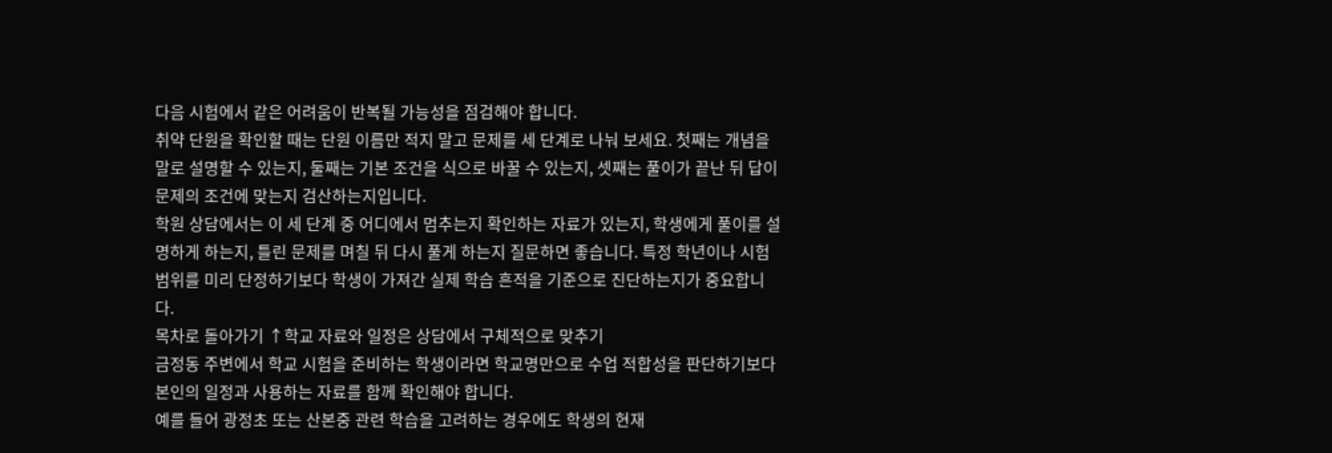다음 시험에서 같은 어려움이 반복될 가능성을 점검해야 합니다.
취약 단원을 확인할 때는 단원 이름만 적지 말고 문제를 세 단계로 나눠 보세요. 첫째는 개념을 말로 설명할 수 있는지, 둘째는 기본 조건을 식으로 바꿀 수 있는지, 셋째는 풀이가 끝난 뒤 답이 문제의 조건에 맞는지 검산하는지입니다.
학원 상담에서는 이 세 단계 중 어디에서 멈추는지 확인하는 자료가 있는지, 학생에게 풀이를 설명하게 하는지, 틀린 문제를 며칠 뒤 다시 풀게 하는지 질문하면 좋습니다. 특정 학년이나 시험 범위를 미리 단정하기보다 학생이 가져간 실제 학습 흔적을 기준으로 진단하는지가 중요합니다.
목차로 돌아가기 ↑학교 자료와 일정은 상담에서 구체적으로 맞추기
금정동 주변에서 학교 시험을 준비하는 학생이라면 학교명만으로 수업 적합성을 판단하기보다 본인의 일정과 사용하는 자료를 함께 확인해야 합니다.
예를 들어 광정초 또는 산본중 관련 학습을 고려하는 경우에도 학생의 현재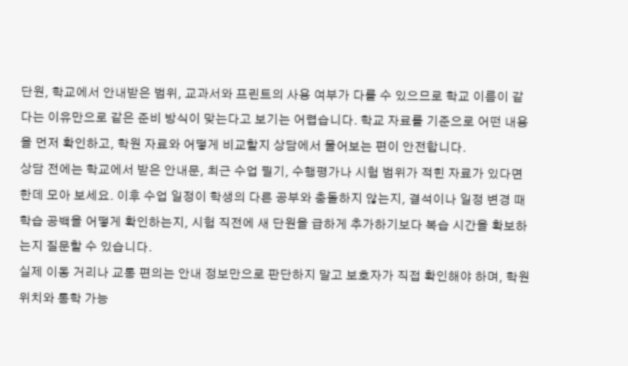단원, 학교에서 안내받은 범위, 교과서와 프린트의 사용 여부가 다를 수 있으므로 학교 이름이 같다는 이유만으로 같은 준비 방식이 맞는다고 보기는 어렵습니다. 학교 자료를 기준으로 어떤 내용을 먼저 확인하고, 학원 자료와 어떻게 비교할지 상담에서 물어보는 편이 안전합니다.
상담 전에는 학교에서 받은 안내문, 최근 수업 필기, 수행평가나 시험 범위가 적힌 자료가 있다면 한데 모아 보세요. 이후 수업 일정이 학생의 다른 공부와 충돌하지 않는지, 결석이나 일정 변경 때 학습 공백을 어떻게 확인하는지, 시험 직전에 새 단원을 급하게 추가하기보다 복습 시간을 확보하는지 질문할 수 있습니다.
실제 이동 거리나 교통 편의는 안내 정보만으로 판단하지 말고 보호자가 직접 확인해야 하며, 학원 위치와 통학 가능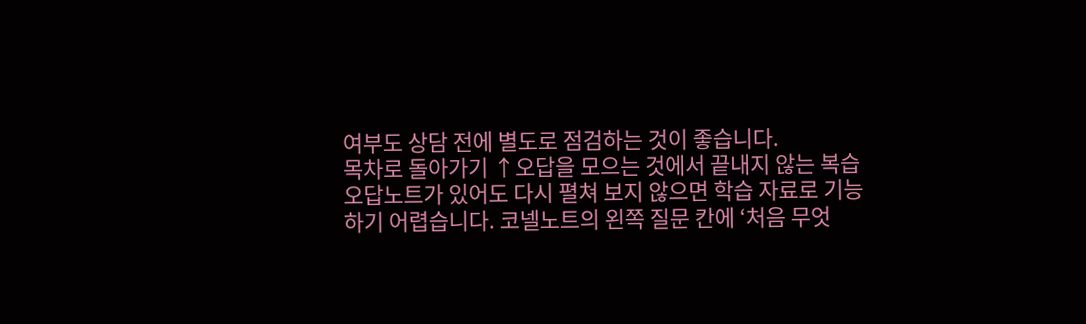여부도 상담 전에 별도로 점검하는 것이 좋습니다.
목차로 돌아가기 ↑오답을 모으는 것에서 끝내지 않는 복습
오답노트가 있어도 다시 펼쳐 보지 않으면 학습 자료로 기능하기 어렵습니다. 코넬노트의 왼쪽 질문 칸에 ‘처음 무엇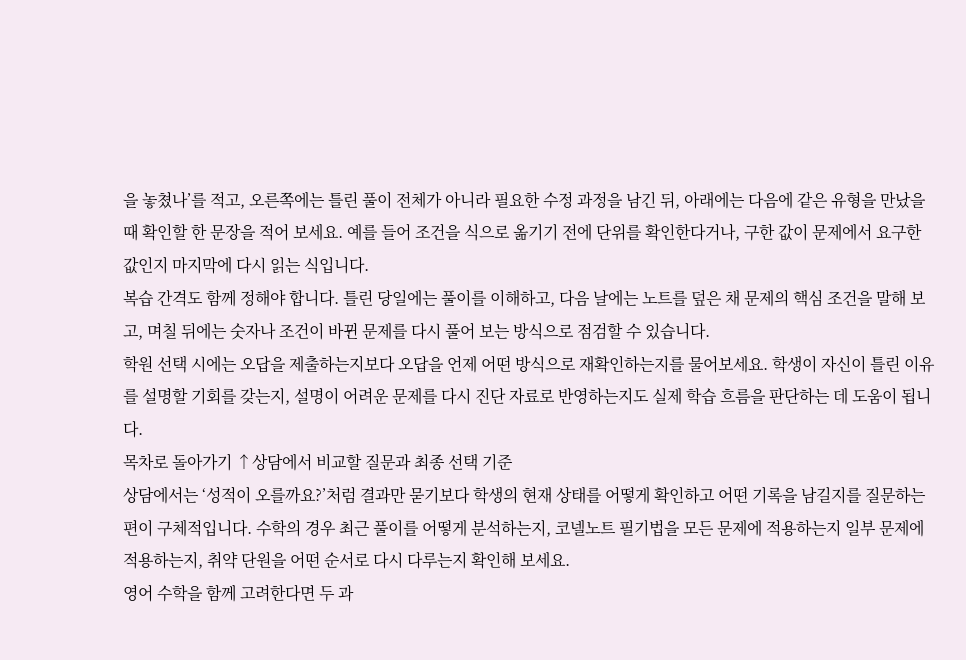을 놓쳤나’를 적고, 오른쪽에는 틀린 풀이 전체가 아니라 필요한 수정 과정을 남긴 뒤, 아래에는 다음에 같은 유형을 만났을 때 확인할 한 문장을 적어 보세요. 예를 들어 조건을 식으로 옮기기 전에 단위를 확인한다거나, 구한 값이 문제에서 요구한 값인지 마지막에 다시 읽는 식입니다.
복습 간격도 함께 정해야 합니다. 틀린 당일에는 풀이를 이해하고, 다음 날에는 노트를 덮은 채 문제의 핵심 조건을 말해 보고, 며칠 뒤에는 숫자나 조건이 바뀐 문제를 다시 풀어 보는 방식으로 점검할 수 있습니다.
학원 선택 시에는 오답을 제출하는지보다 오답을 언제 어떤 방식으로 재확인하는지를 물어보세요. 학생이 자신이 틀린 이유를 설명할 기회를 갖는지, 설명이 어려운 문제를 다시 진단 자료로 반영하는지도 실제 학습 흐름을 판단하는 데 도움이 됩니다.
목차로 돌아가기 ↑상담에서 비교할 질문과 최종 선택 기준
상담에서는 ‘성적이 오를까요?’처럼 결과만 묻기보다 학생의 현재 상태를 어떻게 확인하고 어떤 기록을 남길지를 질문하는 편이 구체적입니다. 수학의 경우 최근 풀이를 어떻게 분석하는지, 코넬노트 필기법을 모든 문제에 적용하는지 일부 문제에 적용하는지, 취약 단원을 어떤 순서로 다시 다루는지 확인해 보세요.
영어 수학을 함께 고려한다면 두 과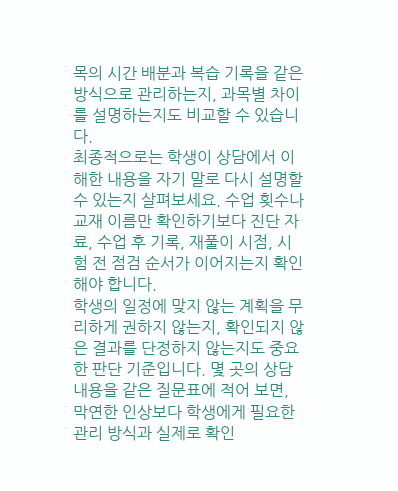목의 시간 배분과 복습 기록을 같은 방식으로 관리하는지, 과목별 차이를 설명하는지도 비교할 수 있습니다.
최종적으로는 학생이 상담에서 이해한 내용을 자기 말로 다시 설명할 수 있는지 살펴보세요. 수업 횟수나 교재 이름만 확인하기보다 진단 자료, 수업 후 기록, 재풀이 시점, 시험 전 점검 순서가 이어지는지 확인해야 합니다.
학생의 일정에 맞지 않는 계획을 무리하게 권하지 않는지, 확인되지 않은 결과를 단정하지 않는지도 중요한 판단 기준입니다. 몇 곳의 상담 내용을 같은 질문표에 적어 보면, 막연한 인상보다 학생에게 필요한 관리 방식과 실제로 확인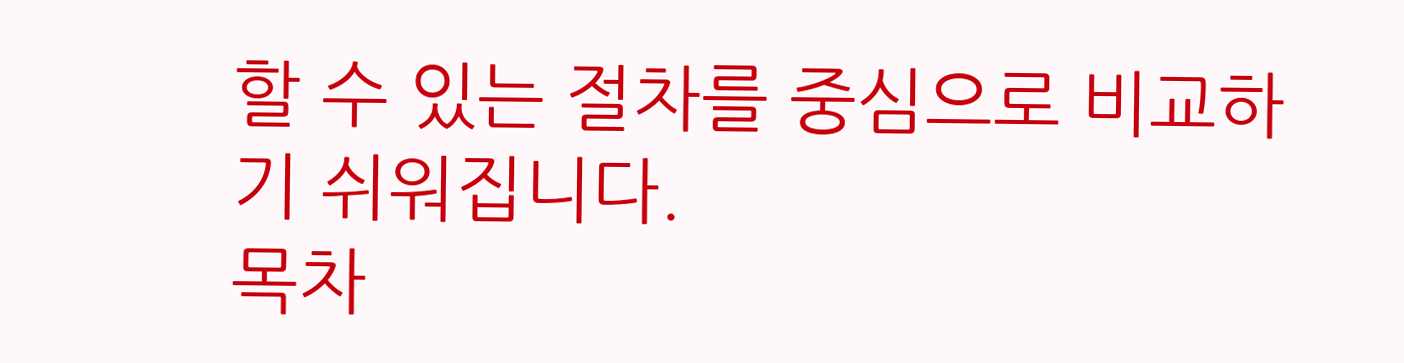할 수 있는 절차를 중심으로 비교하기 쉬워집니다.
목차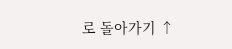로 돌아가기 ↑